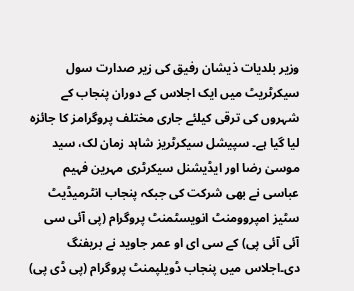وزیر بلدیات ذیشان رفیق کی زیر صدارت سول سیکرٹریٹ میں ایک اجلاس کے دوران پنجاب کے شہروں کی ترقی کیلئے جاری مختلف پروگرامز کا جائزہ لیا گیا ہے۔ سپیشل سیکرٹریز شاہد زمان لک، سید موسیٰ رضا اور ایڈیشنل سیکرٹری مہرین فہیم عباسی نے بھی شرکت کی جبکہ پنجاب انٹرمیڈیٹ سٹیز امپروومنٹ انویسٹمنٹ پروگرام (پی آئی سی آئی آئی پی) کے سی ای او عمر جاوید نے بریفنگ دی۔اجلاس میں پنجاب ڈویلپمنٹ پروگرام (پی ڈی پی)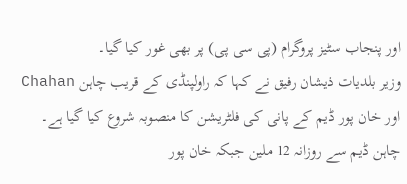اور پنجاب سٹیز پروگرام (پی سی پی) پر بھی غور کیا گیا۔
وزیر بلدیات ذیشان رفیق نے کہا کہ راولپنڈی کے قریب چاہن Chahan اور خان پور ڈیم کے پانی کی فلٹریشن کا منصوبہ شروع کیا گیا ہے۔ چاہن ڈیم سے روزانہ 12 ملین جبکہ خان پور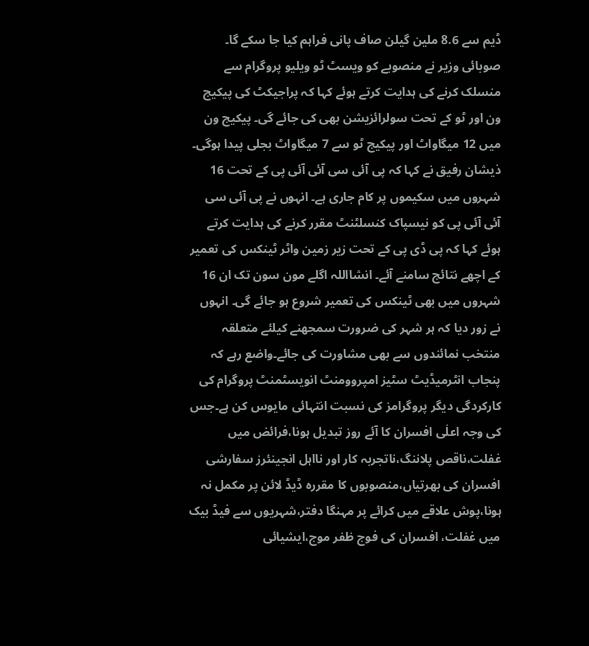ڈیم سے 8.6 ملین گیلن صاف پانی فراہم کیا جا سکے گا۔ صوبائی وزیر نے منصوبے کو ویسٹ ٹو ویلیو پروگرام سے منسلک کرنے کی ہدایت کرتے ہوئے کہا کہ پراجیکٹ کی پیکیج ون اور ٹو کے تحت سولرائزیشن بھی کی جائے گی۔ پیکیج ون میں 12 میگاواٹ اور پیکیج ٹو سے 7 میگاواٹ بجلی پیدا ہوگی۔ ذیشان رفیق نے کہا کہ پی آئی سی آئی آئی پی کے تحت 16 شہروں میں سکیموں پر کام جاری ہے۔ انہوں نے پی آئی سی آئی آئی پی کو نیسپاک کنسلٹنٹ مقرر کرنے کی ہدایت کرتے ہوئے کہا کہ پی ڈی پی کے تحت زیر زمین واٹر ٹینکس کی تعمیر کے اچھے نتائج سامنے آئے۔ انشااللہ اگلے مون سون تک ان 16 شہروں میں بھی ٹینکس کی تعمیر شروع ہو جائے گی۔ انہوں نے زور دیا کہ ہر شہر کی ضرورت سمجھنے کیلئے متعلقہ منتخب نمائندوں سے بھی مشاورت کی جائے۔واضع رہے کہ پنجاب انٹرمیڈیٹ سٹیز امپروومنٹ انویسٹمنٹ پروگرام کی کارکردگی دیگر پروگرامز کی نسبت انتہائی مایوس کن ہے۔جس کی وجہ اعلٰی افسران کا آئے روز تبدیل ہونا،فرائض میں غفلت،ناقص پلاننگ،ناتجربہ کار اور نااہل انجینئرز سفارشی افسران کی بھرتیاں،منصوبوں کا مقررہ ڈیڈ لائن پر مکمل نہ ہونا،پوش علاقے میں کرائے پر مہنگا دفتر،شہریوں سے فیڈ بیک میں غفلت، افسران کی فوج ظفر موج،ایشیائی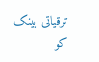ترقیاتی بینک کو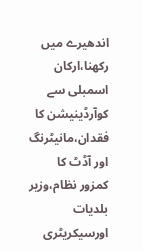اندھیرے میں رکھنا،ارکان اسمبلی سے کوآرڈینیشن کا فقدان،مانیٹرنگ اور آڈٹ کا کمزور نظام،وزیر بلدیات اورسیکریٹری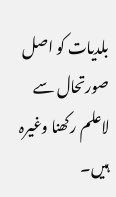بلدیات کو اصل صورتحال سے لاعلم رکھنا وغیرہ ہیں۔